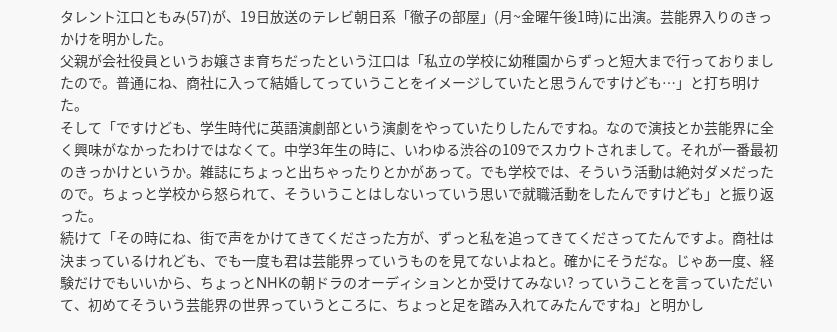タレント江口ともみ(57)が、19日放送のテレビ朝日系「徹子の部屋」(月~金曜午後1時)に出演。芸能界入りのきっかけを明かした。
父親が会社役員というお嬢さま育ちだったという江口は「私立の学校に幼稚園からずっと短大まで行っておりましたので。普通にね、商社に入って結婚してっていうことをイメージしていたと思うんですけども…」と打ち明けた。
そして「ですけども、学生時代に英語演劇部という演劇をやっていたりしたんですね。なので演技とか芸能界に全く興味がなかったわけではなくて。中学3年生の時に、いわゆる渋谷の109でスカウトされまして。それが一番最初のきっかけというか。雑誌にちょっと出ちゃったりとかがあって。でも学校では、そういう活動は絶対ダメだったので。ちょっと学校から怒られて、そういうことはしないっていう思いで就職活動をしたんですけども」と振り返った。
続けて「その時にね、街で声をかけてきてくださった方が、ずっと私を追ってきてくださってたんですよ。商社は決まっているけれども、でも一度も君は芸能界っていうものを見てないよねと。確かにそうだな。じゃあ一度、経験だけでもいいから、ちょっとNHKの朝ドラのオーディションとか受けてみない? っていうことを言っていただいて、初めてそういう芸能界の世界っていうところに、ちょっと足を踏み入れてみたんですね」と明かし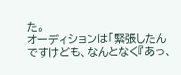た。
オーディションは「緊張したんですけども、なんとなく『あっ、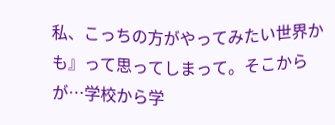私、こっちの方がやってみたい世界かも』って思ってしまって。そこからが…学校から学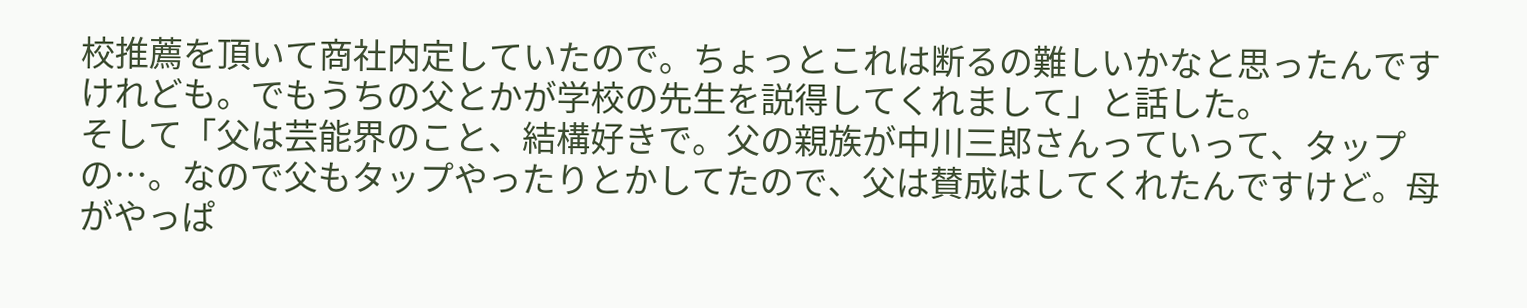校推薦を頂いて商社内定していたので。ちょっとこれは断るの難しいかなと思ったんですけれども。でもうちの父とかが学校の先生を説得してくれまして」と話した。
そして「父は芸能界のこと、結構好きで。父の親族が中川三郎さんっていって、タップの…。なので父もタップやったりとかしてたので、父は賛成はしてくれたんですけど。母がやっぱ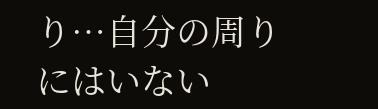り…自分の周りにはいない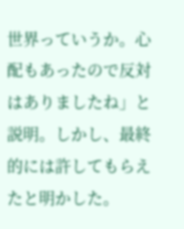世界っていうか。心配もあったので反対はありましたね」と説明。しかし、最終的には許してもらえたと明かした。